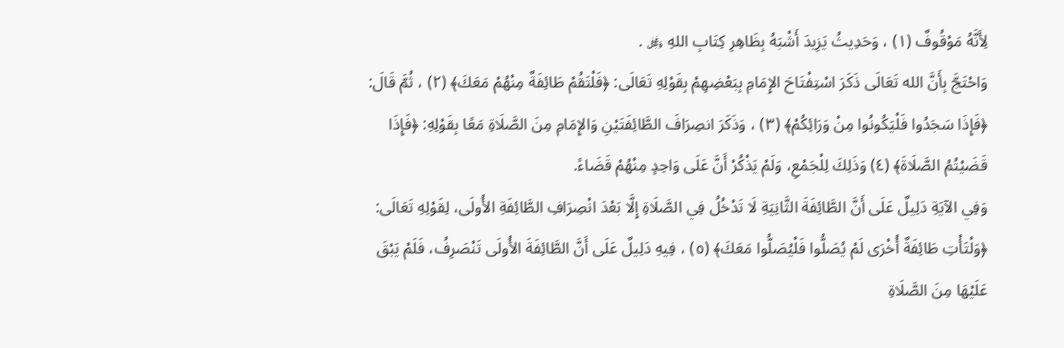لِأَنَّهُ مَوْقُوفٌ (١) ، وَحَدِيثُ يَزِيدَ أَشْبَهُ بِظَاهِرِ كِتَابِ اللهِ ﷿ .
وَاحْتَجَّ بِأَنَّ الله تَعَالَى ذَكَرَ اسْتِفْتَاحَ الإِمَامِ بِبَعْضِهِمْ بِقَوْلِهِ تَعَالَى: ﴿فَلْتَقُمْ طَائِفَةٌ مِنْهُمْ مَعَكَ﴾ (٢) ، ثُمَّ قَالَ: ﴿فَإِذَا سَجَدُوا فَلْيَكُونُوا مِنْ وَرَائِكُمْ﴾ (٣) ، وَذَكَرَ انصِرَافَ الطَّائِفَتَيْنِ وَالإِمَامِ مِنَ الصَّلَاةِ مَعًا بِقَوْلِهِ: ﴿فَإِذَا قَضَيْتُمُ الصَّلَاةَ﴾ (٤) وَذَلِكَ لِلْجَمْعِ، وَلَمْ يَذْكُرْ أَنَّ عَلَى وَاحِدٍ مِنْهُمْ قَضَاءً.
وَفِي الآيَةِ دَلِيلٌ عَلَى أَنَّ الطَّائِفَةَ الثَّانِيَةِ لَا تَدْخُلُ فِي الصَّلَاةِ إِلَّا بَعْدَ انْصِرَافِ الطَّائِفَةِ الأُولَى، لِقَوْلِهِ تَعَالَى: ﴿وَلْتَأْتِ طَائِفَةٌ أُخْرَى لَمْ يُصَلُّوا فَلْيُصَلُّوا مَعَكَ﴾ (٥) ، فِيهِ دَلِيلٌ عَلَى أَنَّ الطَّائِفَةَ الأُولَى تَنْصَرِفُ، فَلَمْ يَبْقَ عَلَيْهَا مِنَ الصَّلَاةِ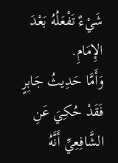شَيْءٌ تَفْعَلُهُ بَعْدَ الإِمَامِ.
وَأَمَّا حَدِيثُ جَابِرٍ فَقَدْ حُكِيَ عَنِ الشَّافِعِيِّ أَنَّهُ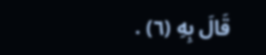قَالَ بِهِ (٦) .